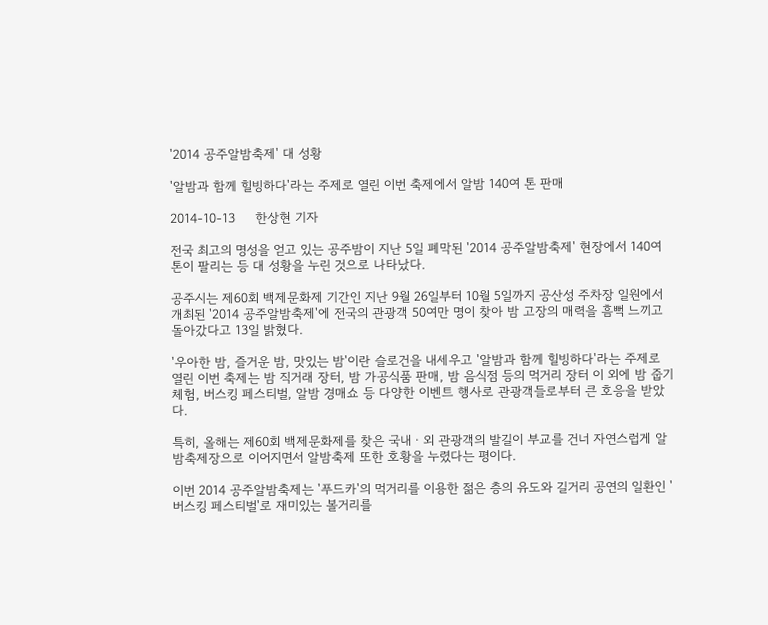'2014 공주알밤축제' 대 성황

'알밤과 함께 힐빙하다'라는 주제로 열린 이번 축제에서 알밤 140여 톤 판매

2014-10-13     한상현 기자

전국 최고의 명성을 얻고 있는 공주밤이 지난 5일 폐막된 '2014 공주알밤축제' 현장에서 140여 톤이 팔리는 등 대 성황을 누린 것으로 나타났다.

공주시는 제60회 백제문화제 기간인 지난 9월 26일부터 10월 5일까지 공산성 주차장 일원에서 개최된 '2014 공주알밤축제'에 전국의 관광객 50여만 명이 찾아 밤 고장의 매력을 흠뻑 느끼고 돌아갔다고 13일 밝혔다.

'우아한 밤, 즐거운 밤, 맛있는 밤'이란 슬로건을 내세우고 '알밤과 함께 힐빙하다'라는 주제로 열린 이번 축제는 밤 직거래 장터, 밤 가공식품 판매, 밤 음식점 등의 먹거리 장터 이 외에 밤 줍기 체험, 버스킹 페스티벌, 알밤 경매쇼 등 다양한 이벤트 행사로 관광객들로부터 큰 호응을 받았다.

특히, 올해는 제60회 백제문화제를 찾은 국내ㆍ외 관광객의 발길이 부교를 건너 자연스럽게 알밤축제장으로 이어지면서 알밤축제 또한 호황을 누렸다는 평이다.

이번 2014 공주알밤축제는 '푸드카'의 먹거리를 이용한 젊은 층의 유도와 길거리 공연의 일환인 '버스킹 페스티벌'로 재미있는 볼거리를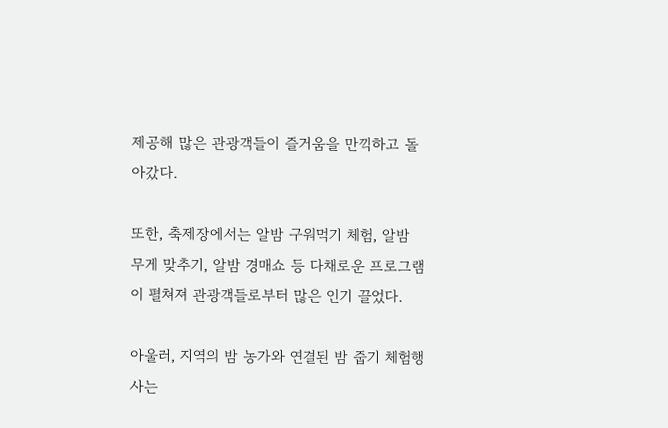제공해 많은 관광객들이 즐거움을 만끽하고 돌아갔다.

또한, 축제장에서는 알밤 구워먹기 체험, 알밤 무게 맞추기, 알밤 경매쇼 등 다채로운 프로그램이 펼쳐져 관광객들로부터 많은 인기 끌었다.

아울러, 지역의 밤 농가와 연결된 밤 줍기 체험행사는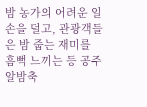밤 농가의 어려운 일손을 덜고, 관광객들은 밤 줍는 재미를 흠뻑 느끼는 등 공주알밤축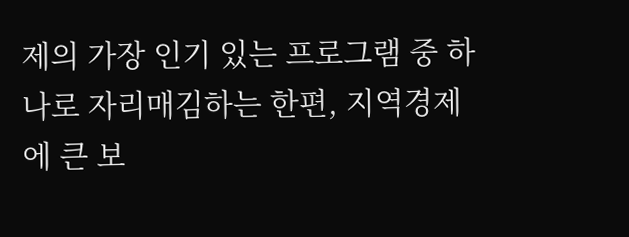제의 가장 인기 있는 프로그램 중 하나로 자리매김하는 한편, 지역경제에 큰 보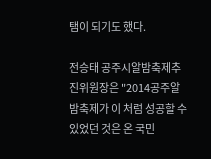탬이 되기도 했다.

전승태 공주시알밤축제추진위원장은 "2014공주알밤축제가 이 처럼 성공할 수 있었던 것은 온 국민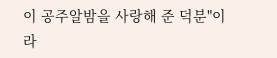이 공주알밤을 사랑해 준 덕분"이라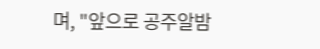며, "앞으로 공주알밤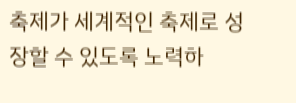축제가 세계적인 축제로 성장할 수 있도록 노력하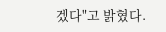겠다"고 밝혔다.